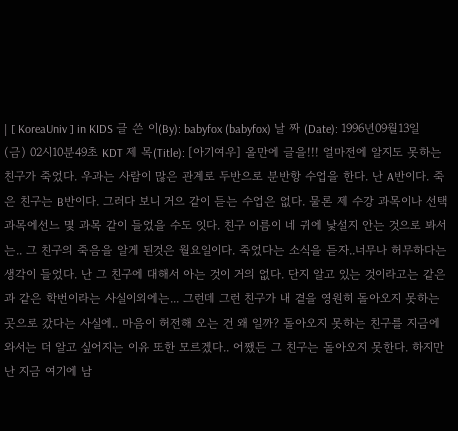| [ KoreaUniv ] in KIDS 글 쓴 이(By): babyfox (babyfox) 날 짜 (Date): 1996년09월13일(금) 02시10분49초 KDT 제 목(Title): [아기여우] 올만에 글을!!! 얼마전에 알지도 못하는 친구가 죽었다. 우과는 사람이 많은 관계로 두반으로 분반항 수업을 한다. 난 A반이다. 죽은 친구는 B반이다. 그러다 보니 거으 같이 듣는 수업은 없다. 물론 제 수강 과목이나 선택 과목에선느 몇 과목 같이 들었을 수도 잇다. 친구 이름이 네 귀에 낯설지 안는 것으로 봐서는.. 그 친구의 죽음을 알게 된것은 월요일이다. 죽었다는 소식을 듣자..너무나 허무하다는 생각이 들었다. 난 그 친구에 대해서 아는 것이 거의 없다. 단지 알고 있는 것이라고는 같은과 같은 학번이라는 사실이외에는... 그런데 그런 친구가 내 곁을 영원히 돌아오지 못하는 곳으로 갔다는 사실에.. 마음이 허전해 오는 건 왜 일까? 돌아오지 못하는 친구를 지금에 와서는 더 알고 싶어지는 이유 또한 모르겠다.. 어쨌든 그 친구는 돌아오지 못한다. 하지만 난 지금 여기에 남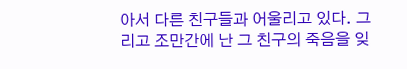아서 다른 친구들과 어울리고 있다. 그리고 조만간에 난 그 친구의 죽음을 잊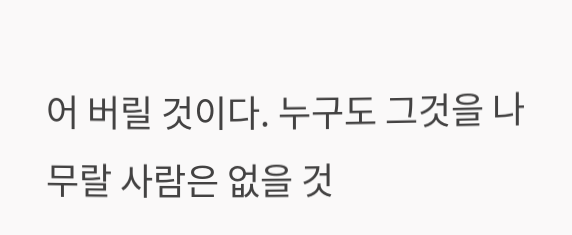어 버릴 것이다. 누구도 그것을 나무랄 사람은 없을 것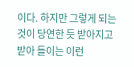이다. 하지만 그렇게 되는 것이 당연한 듯 받아지고 받아 들이는 이런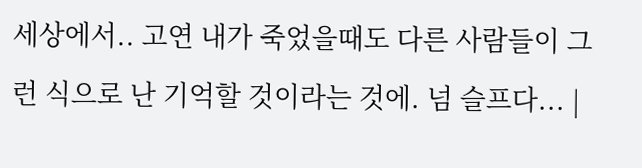세상에서.. 고연 내가 죽었을때도 다른 사람들이 그런 식으로 난 기억할 것이라는 것에. 넘 슬프다... |